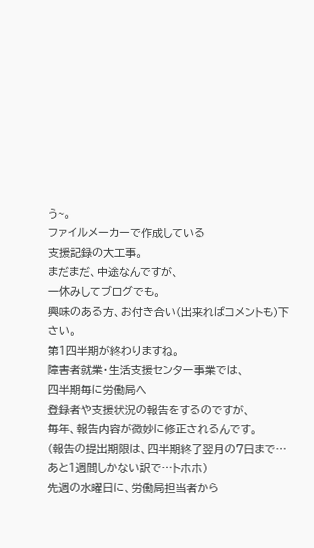う~。
ファイルメーカーで作成している
支援記録の大工事。
まだまだ、中途なんですが、
一休みしてブログでも。
興味のある方、お付き合い(出来ればコメントも)下さい。
第1四半期が終わりますね。
障害者就業・生活支援センター事業では、
四半期毎に労働局へ
登録者や支援状況の報告をするのですが、
毎年、報告内容が微妙に修正されるんです。
(報告の提出期限は、四半期終了翌月の7日まで…
あと1週間しかない訳で…トホホ)
先週の水曜日に、労働局担当者から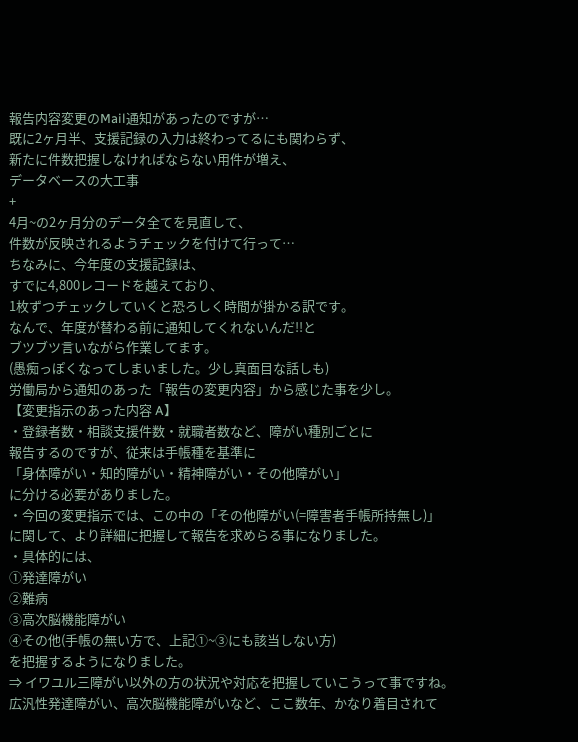報告内容変更のMail通知があったのですが…
既に2ヶ月半、支援記録の入力は終わってるにも関わらず、
新たに件数把握しなければならない用件が増え、
データベースの大工事
+
4月~の2ヶ月分のデータ全てを見直して、
件数が反映されるようチェックを付けて行って…
ちなみに、今年度の支援記録は、
すでに4,800レコードを越えており、
1枚ずつチェックしていくと恐ろしく時間が掛かる訳です。
なんで、年度が替わる前に通知してくれないんだ!!と
ブツブツ言いながら作業してます。
(愚痴っぽくなってしまいました。少し真面目な話しも)
労働局から通知のあった「報告の変更内容」から感じた事を少し。
【変更指示のあった内容 A】
・登録者数・相談支援件数・就職者数など、障がい種別ごとに
報告するのですが、従来は手帳種を基準に
「身体障がい・知的障がい・精神障がい・その他障がい」
に分ける必要がありました。
・今回の変更指示では、この中の「その他障がい(=障害者手帳所持無し)」
に関して、より詳細に把握して報告を求めらる事になりました。
・具体的には、
①発達障がい
②難病
③高次脳機能障がい
④その他(手帳の無い方で、上記①~③にも該当しない方)
を把握するようになりました。
⇒ イワユル三障がい以外の方の状況や対応を把握していこうって事ですね。
広汎性発達障がい、高次脳機能障がいなど、ここ数年、かなり着目されて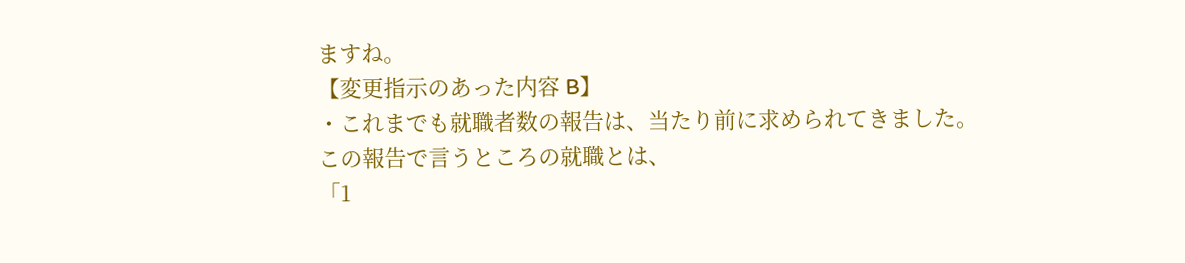ますね。
【変更指示のあった内容 B】
・これまでも就職者数の報告は、当たり前に求められてきました。
この報告で言うところの就職とは、
「1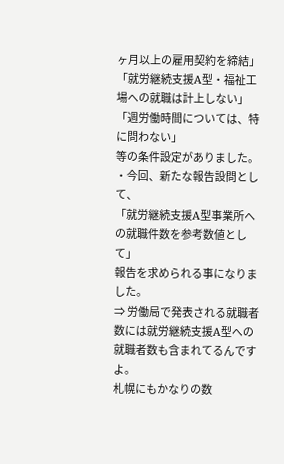ヶ月以上の雇用契約を締結」「就労継続支援A型・福祉工場への就職は計上しない」
「週労働時間については、特に問わない」
等の条件設定がありました。
・今回、新たな報告設問として、
「就労継続支援A型事業所への就職件数を参考数値として」
報告を求められる事になりました。
⇒ 労働局で発表される就職者数には就労継続支援A型への就職者数も含まれてるんですよ。
札幌にもかなりの数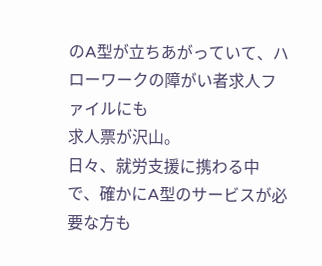のA型が立ちあがっていて、ハローワークの障がい者求人ファイルにも
求人票が沢山。
日々、就労支援に携わる中で、確かにA型のサービスが必要な方も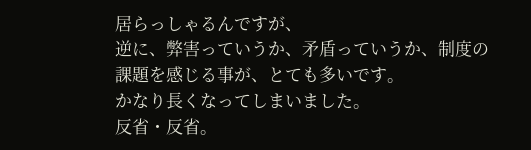居らっしゃるんですが、
逆に、弊害っていうか、矛盾っていうか、制度の課題を感じる事が、とても多いです。
かなり長くなってしまいました。
反省・反省。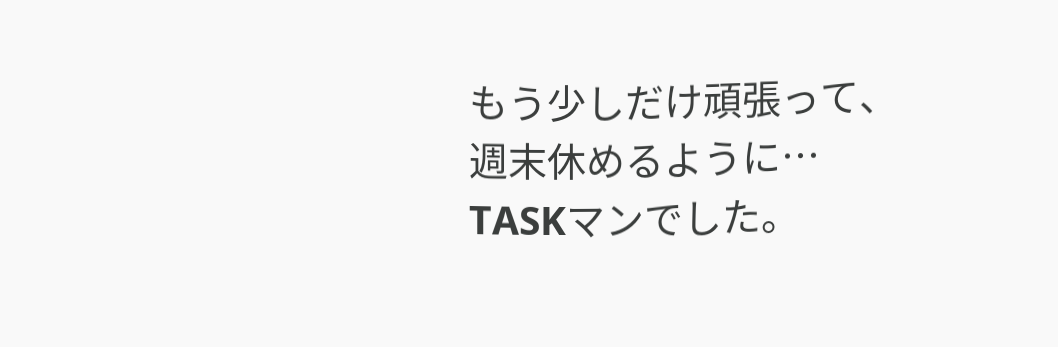もう少しだけ頑張って、週末休めるように…
TASKマンでした。